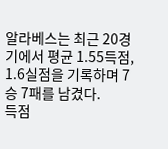알라베스는 최근 20경기에서 평균 1.55득점, 1.6실점을 기록하며 7승 7패를 남겼다.
득점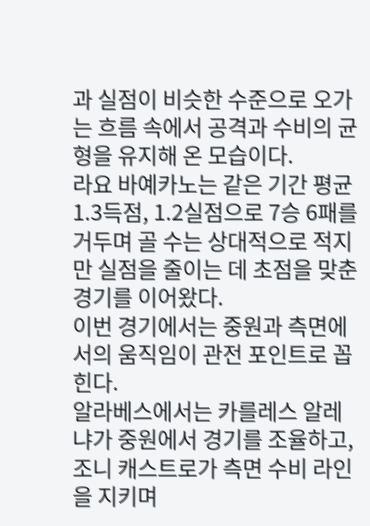과 실점이 비슷한 수준으로 오가는 흐름 속에서 공격과 수비의 균형을 유지해 온 모습이다.
라요 바예카노는 같은 기간 평균 1.3득점, 1.2실점으로 7승 6패를 거두며 골 수는 상대적으로 적지만 실점을 줄이는 데 초점을 맞춘 경기를 이어왔다.
이번 경기에서는 중원과 측면에서의 움직임이 관전 포인트로 꼽힌다.
알라베스에서는 카를레스 알레냐가 중원에서 경기를 조율하고, 조니 캐스트로가 측면 수비 라인을 지키며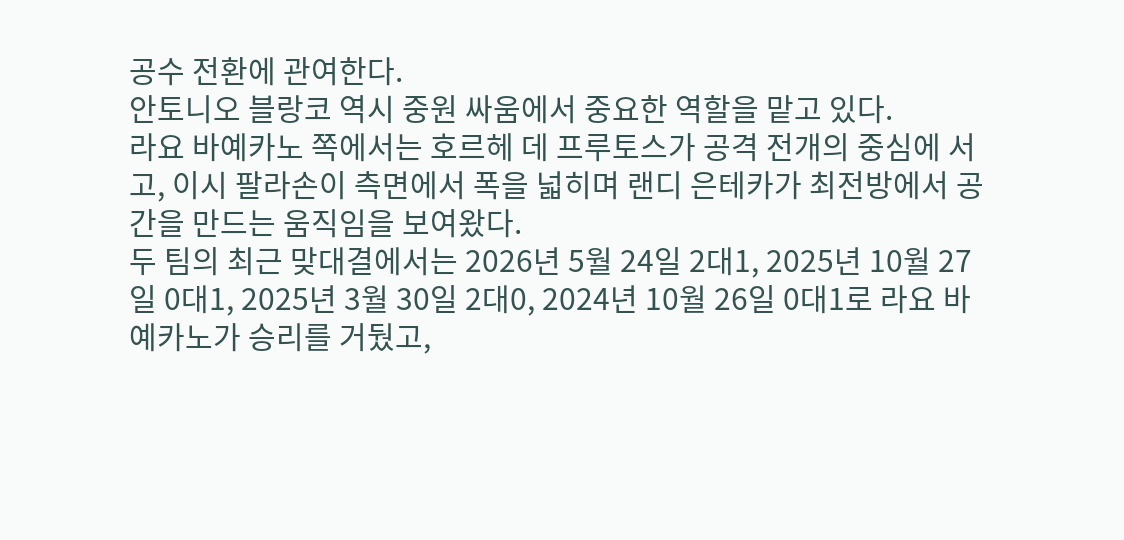공수 전환에 관여한다.
안토니오 블랑코 역시 중원 싸움에서 중요한 역할을 맡고 있다.
라요 바예카노 쪽에서는 호르헤 데 프루토스가 공격 전개의 중심에 서고, 이시 팔라손이 측면에서 폭을 넓히며 랜디 은테카가 최전방에서 공간을 만드는 움직임을 보여왔다.
두 팀의 최근 맞대결에서는 2026년 5월 24일 2대1, 2025년 10월 27일 0대1, 2025년 3월 30일 2대0, 2024년 10월 26일 0대1로 라요 바예카노가 승리를 거뒀고,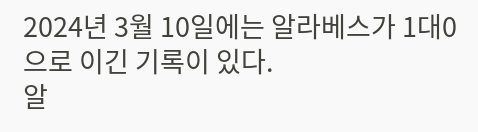2024년 3월 10일에는 알라베스가 1대0으로 이긴 기록이 있다.
알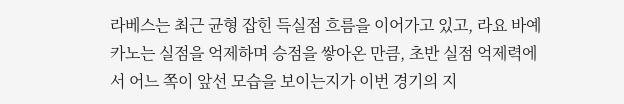라베스는 최근 균형 잡힌 득실점 흐름을 이어가고 있고, 라요 바예카노는 실점을 억제하며 승점을 쌓아온 만큼, 초반 실점 억제력에서 어느 쪽이 앞선 모습을 보이는지가 이번 경기의 지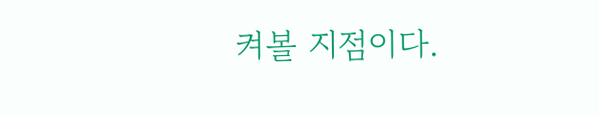켜볼 지점이다.